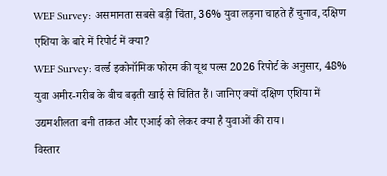WEF Survey: असमानता सबसे बड़ी चिंता, 36% युवा लड़ना चाहते हैं चुनाव, दक्षिण एशिया के बारे में रिपोर्ट में क्या?
WEF Survey: वर्ल्ड इकोनॉमिक फोरम की यूथ पल्स 2026 रिपोर्ट के अनुसार, 48% युवा अमीर-गरीब के बीच बढ़ती खाई से चिंतित हैं। जानिए क्यों दक्षिण एशिया में उद्यमशीलता बनी ताकत और एआई को लेकर क्या है युवाओं की राय।
विस्तार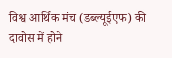विश्व आर्थिक मंच (डब्ल्यूईएफ) की दावोस में होने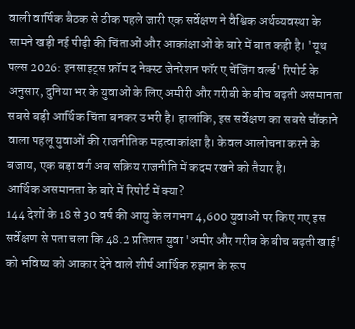वाली वार्षिक बैठक से ठीक पहले जारी एक सर्वेक्षण ने वैश्विक अर्थव्यवस्था के सामने खड़ी नई पीढ़ी की चिंताओं और आकांक्षाओं के बारे में बात कही है। 'यूथ पल्स 2026: इनसाइट्स फ्रॉम द नेक्स्ट जेनरेशन फॉर ए चेंजिंग वर्ल्ड' रिपोर्ट के अनुसार, दुनिया भर के युवाओं के लिए अमीरी और गरीबी के बीच बढ़ती असमानता सबसे बड़ी आर्थिक चिंता बनकर उभरी है। हालांकि, इस सर्वेक्षण का सबसे चौंकाने वाला पहलू युवाओं की राजनीतिक महत्वाकांक्षा है। केवल आलोचना करने के बजाय, एक बड़ा वर्ग अब सक्रिय राजनीति में कदम रखने को तैयार है।
आर्थिक असमानता के बारे में रिपोर्ट में क्या?
144 देशों के 18 से 30 वर्ष की आयु के लगभग 4,600 युवाओं पर किए गए इस सर्वेक्षण से पता चला कि 48.2 प्रतिशत युवा 'अमीर और गरीब के बीच बढ़ती खाई' को भविष्य को आकार देने वाले शीर्ष आर्थिक रुझान के रूप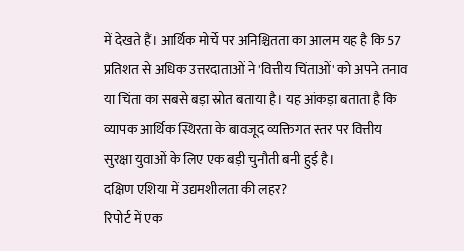में देखते हैं। आर्थिक मोर्चे पर अनिश्चितता का आलम यह है कि 57 प्रतिशत से अधिक उत्तरदाताओं ने 'वित्तीय चिंताओं' को अपने तनाव या चिंता का सबसे बड़ा स्रोत बताया है। यह आंकड़ा बताता है कि व्यापक आर्थिक स्थिरता के बावजूद व्यक्तिगत स्तर पर वित्तीय सुरक्षा युवाओं के लिए एक बड़ी चुनौती बनी हुई है।
दक्षिण एशिया में उद्यमशीलता की लहर?
रिपोर्ट में एक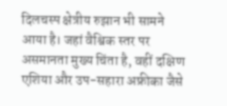दिलचस्प क्षेत्रीय रुझान भी सामने आया है। जहां वैश्विक स्तर पर असमानता मुख्य चिंता है, वहीं दक्षिण एशिया और उप-सहारा अफ्रीका जैसे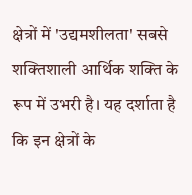क्षेत्रों में 'उद्यमशीलता' सबसे शक्तिशाली आर्थिक शक्ति के रूप में उभरी है। यह दर्शाता है कि इन क्षेत्रों के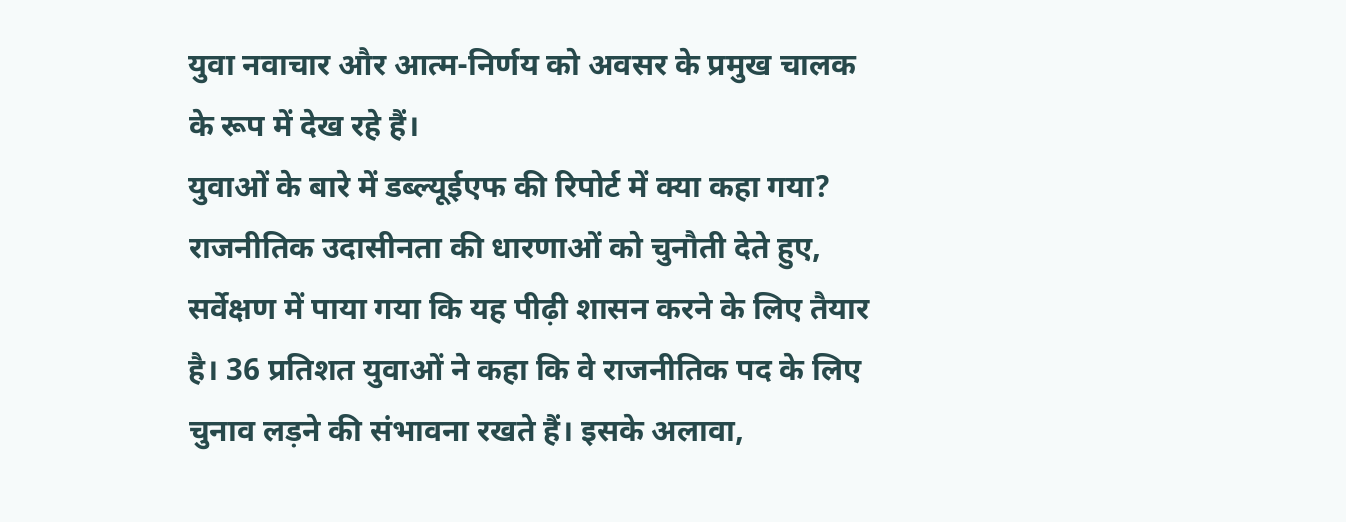युवा नवाचार और आत्म-निर्णय को अवसर के प्रमुख चालक के रूप में देख रहे हैं।
युवाओं के बारे में डब्ल्यूईएफ की रिपोर्ट में क्या कहा गया?
राजनीतिक उदासीनता की धारणाओं को चुनौती देते हुए, सर्वेक्षण में पाया गया कि यह पीढ़ी शासन करने के लिए तैयार है। 36 प्रतिशत युवाओं ने कहा कि वे राजनीतिक पद के लिए चुनाव लड़ने की संभावना रखते हैं। इसके अलावा,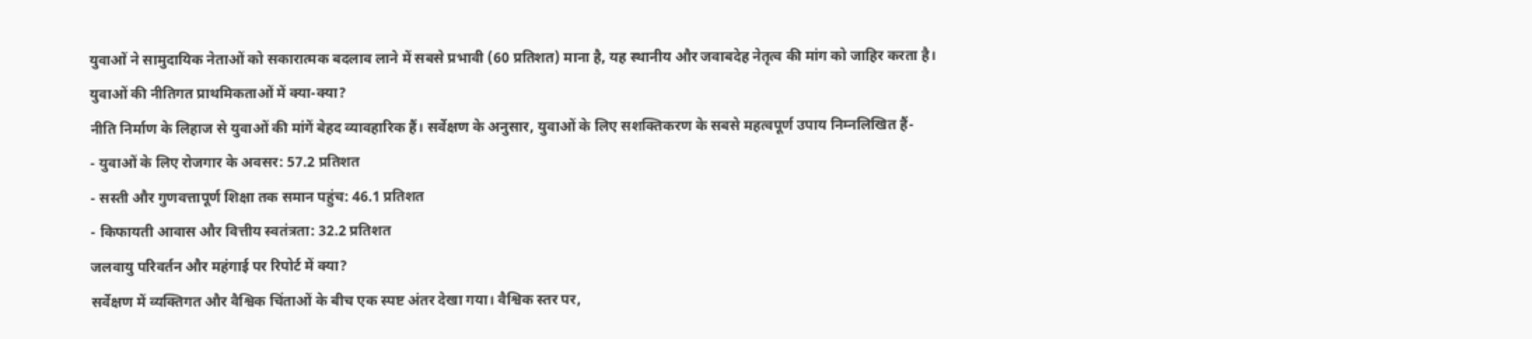युवाओं ने सामुदायिक नेताओं को सकारात्मक बदलाव लाने में सबसे प्रभावी (60 प्रतिशत) माना है, यह स्थानीय और जवाबदेह नेतृत्व की मांग को जाहिर करता है।
युवाओं की नीतिगत प्राथमिकताओं में क्या-क्या?
नीति निर्माण के लिहाज से युवाओं की मांगें बेहद व्यावहारिक हैं। सर्वेक्षण के अनुसार, युवाओं के लिए सशक्तिकरण के सबसे महत्वपूर्ण उपाय निम्नलिखित हैं-
- युवाओं के लिए रोजगार के अवसर: 57.2 प्रतिशत
- सस्ती और गुणवत्तापूर्ण शिक्षा तक समान पहुंच: 46.1 प्रतिशत
- किफायती आवास और वित्तीय स्वतंत्रता: 32.2 प्रतिशत
जलवायु परिवर्तन और महंगाई पर रिपोर्ट में क्या?
सर्वेक्षण में व्यक्तिगत और वैश्विक चिंताओं के बीच एक स्पष्ट अंतर देखा गया। वैश्विक स्तर पर,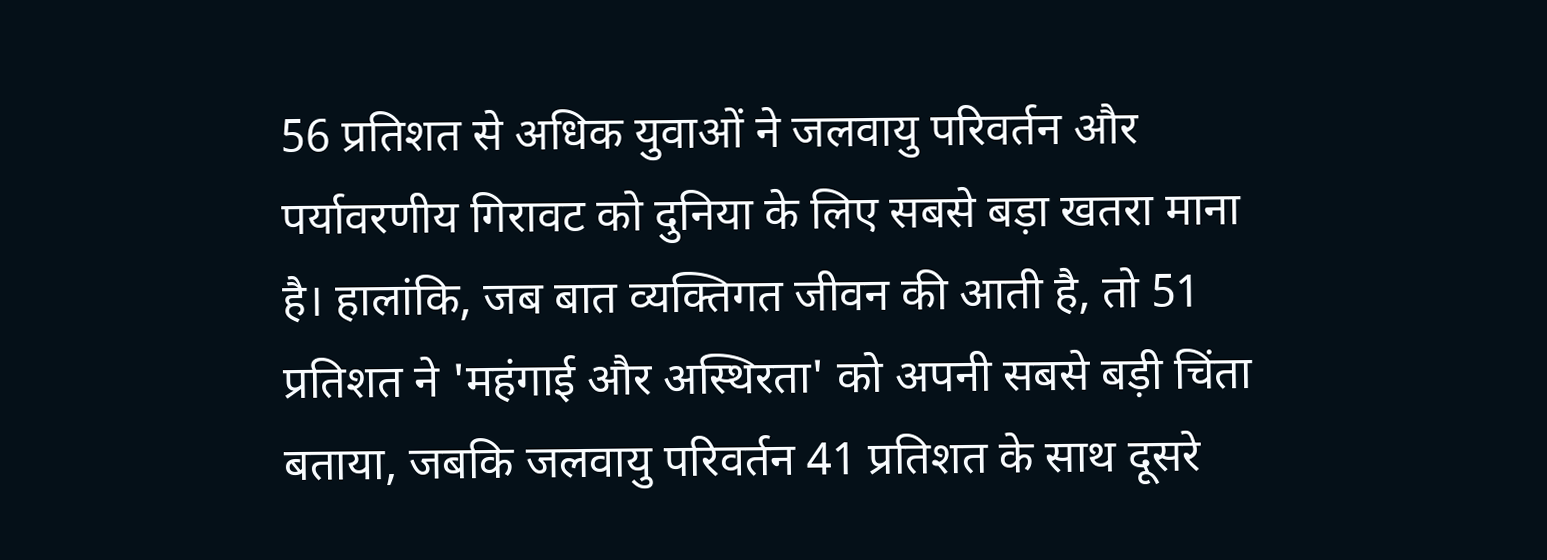56 प्रतिशत से अधिक युवाओं ने जलवायु परिवर्तन और पर्यावरणीय गिरावट को दुनिया के लिए सबसे बड़ा खतरा माना है। हालांकि, जब बात व्यक्तिगत जीवन की आती है, तो 51 प्रतिशत ने 'महंगाई और अस्थिरता' को अपनी सबसे बड़ी चिंता बताया, जबकि जलवायु परिवर्तन 41 प्रतिशत के साथ दूसरे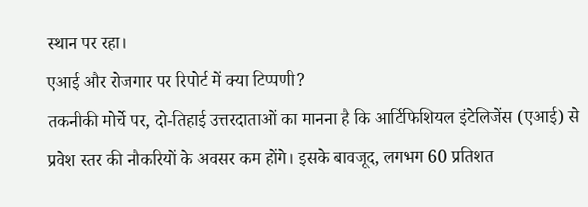स्थान पर रहा।
एआई और रोजगार पर रिपोर्ट में क्या टिप्पणी?
तकनीकी मोर्चे पर, दो-तिहाई उत्तरदाताओं का मानना है कि आर्टिफिशियल इंटेलिजेंस (एआई) से प्रवेश स्तर की नौकरियों के अवसर कम होंगे। इसके बावजूद, लगभग 60 प्रतिशत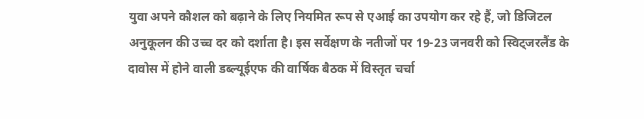युवा अपने कौशल को बढ़ाने के लिए नियमित रूप से एआई का उपयोग कर रहे हैं, जो डिजिटल अनुकूलन की उच्च दर को दर्शाता है। इस सर्वेक्षण के नतीजों पर 19-23 जनवरी को स्विट्जरलैंड के दावोस में होने वाली डब्ल्यूईएफ की वार्षिक बैठक में विस्तृत चर्चा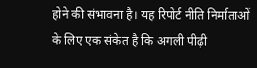होने की संभावना है। यह रिपोर्ट नीति निर्माताओं के लिए एक संकेत है कि अगली पीढ़ी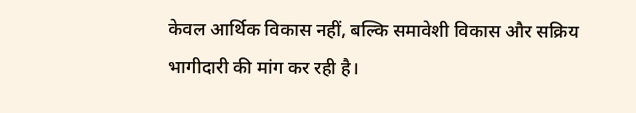केवल आर्थिक विकास नहीं, बल्कि समावेशी विकास और सक्रिय भागीदारी की मांग कर रही है।